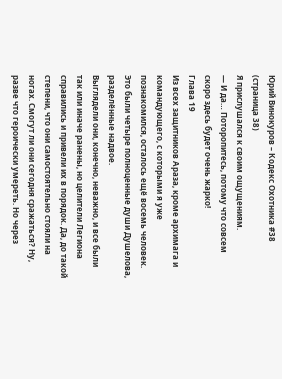Юрий Винокуров – Кодекс Охотника #38 (страница 38)
Я прислушался к своим ощущениям.
— И да… Поторопитесь, потому что совсем скоро здесь будет очень жарко!
Глава 19
Из всех защитников Араза, кроме архимага и командующего, с которыми я уже познакомился, осталось ещё восемь человек. Это были четыре полноценные души Душелова, разделённые надвое.
Выглядели они, конечно, неважно, и все были так или иначе ранены, но целители Легиона справились и привели их в порядок. Да, до такой степени, что они самостоятельно стояли на ногах. Смогут ли они сегодня сражаться? Ну, разве что героически умереть. Но через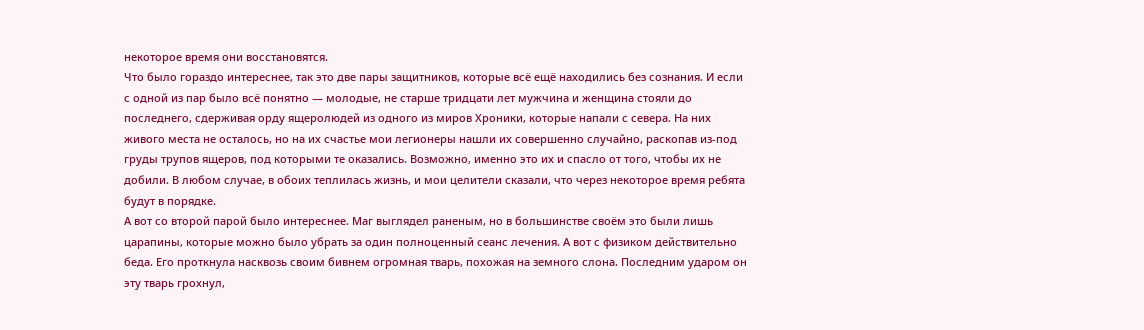некоторое время они восстановятся.
Что было гораздо интереснее, так это две пары защитников, которые всё ещё находились без сознания. И если с одной из пар было всё понятно — молодые, не старше тридцати лет мужчина и женщина стояли до последнего, сдерживая орду ящеролюдей из одного из миров Хроники, которые напали с севера. На них живого места не осталось, но на их счастье мои легионеры нашли их совершенно случайно, раскопав из-под груды трупов ящеров, под которыми те оказались. Возможно, именно это их и спасло от того, чтобы их не добили. В любом случае, в обоих теплилась жизнь, и мои целители сказали, что через некоторое время ребята будут в порядке.
А вот со второй парой было интереснее. Маг выглядел раненым, но в большинстве своём это были лишь царапины, которые можно было убрать за один полноценный сеанс лечения. А вот с физиком действительно беда. Его проткнула насквозь своим бивнем огромная тварь, похожая на земного слона. Последним ударом он эту тварь грохнул,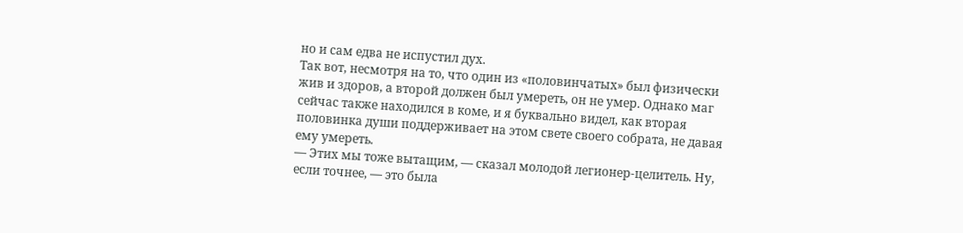но и сам едва не испустил дух.
Так вот, несмотря на то, что один из «половинчатых» был физически жив и здоров, а второй должен был умереть, он не умер. Однако маг сейчас также находился в коме, и я буквально видел, как вторая половинка души поддерживает на этом свете своего собрата, не давая ему умереть.
— Этих мы тоже вытащим, — сказал молодой легионер-целитель. Ну, если точнее, — это была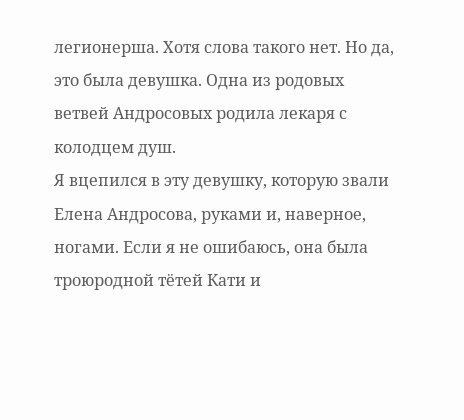легионерша. Хотя слова такого нет. Но да, это была девушка. Одна из родовых ветвей Андросовых родила лекаря с колодцем душ.
Я вцепился в эту девушку, которую звали Елена Андросова, руками и, наверное, ногами. Если я не ошибаюсь, она была троюродной тётей Кати и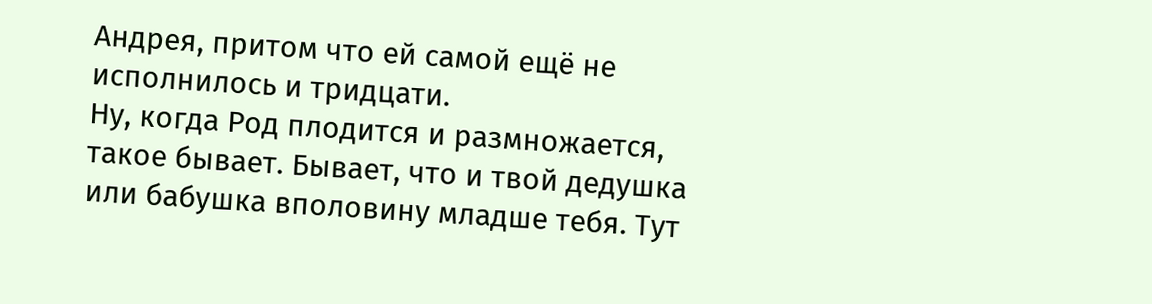Андрея, притом что ей самой ещё не исполнилось и тридцати.
Ну, когда Род плодится и размножается, такое бывает. Бывает, что и твой дедушка или бабушка вполовину младше тебя. Тут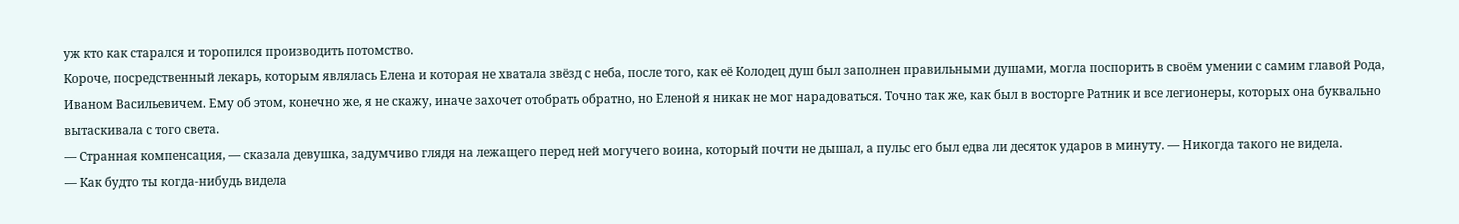уж кто как старался и торопился производить потомство.
Короче, посредственный лекарь, которым являлась Елена и которая не хватала звёзд с неба, после того, как её Колодец душ был заполнен правильными душами, могла поспорить в своём умении с самим главой Рода, Иваном Васильевичем. Ему об этом, конечно же, я не скажу, иначе захочет отобрать обратно, но Еленой я никак не мог нарадоваться. Точно так же, как был в восторге Ратник и все легионеры, которых она буквально вытаскивала с того света.
— Странная компенсация, — сказала девушка, задумчиво глядя на лежащего перед ней могучего воина, который почти не дышал, а пульс его был едва ли десяток ударов в минуту. — Никогда такого не видела.
— Как будто ты когда-нибудь видела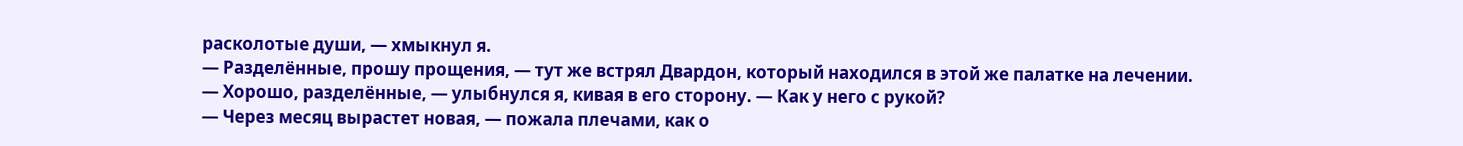расколотые души, — хмыкнул я.
— Разделённые, прошу прощения, — тут же встрял Двардон, который находился в этой же палатке на лечении.
— Хорошо, разделённые, — улыбнулся я, кивая в его сторону. — Как у него с рукой?
— Через месяц вырастет новая, — пожала плечами, как о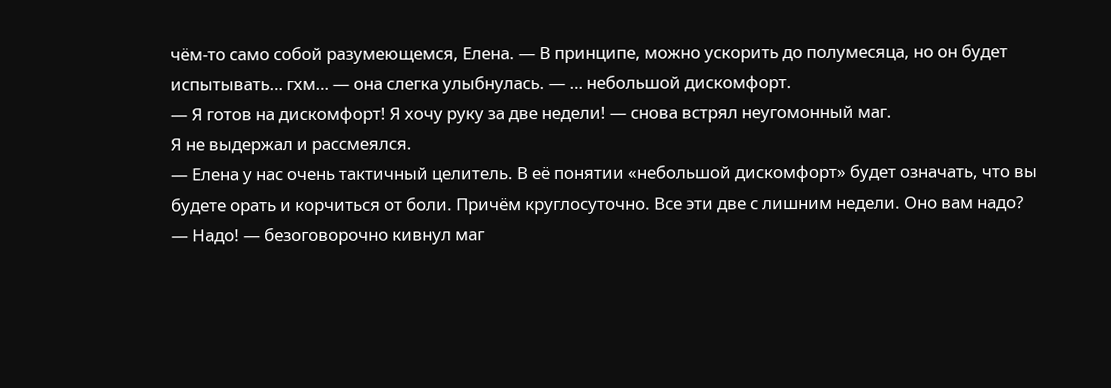чём-то само собой разумеющемся, Елена. — В принципе, можно ускорить до полумесяца, но он будет испытывать… гхм… — она слегка улыбнулась. — … небольшой дискомфорт.
— Я готов на дискомфорт! Я хочу руку за две недели! — снова встрял неугомонный маг.
Я не выдержал и рассмеялся.
— Елена у нас очень тактичный целитель. В её понятии «небольшой дискомфорт» будет означать, что вы будете орать и корчиться от боли. Причём круглосуточно. Все эти две с лишним недели. Оно вам надо?
— Надо! — безоговорочно кивнул маг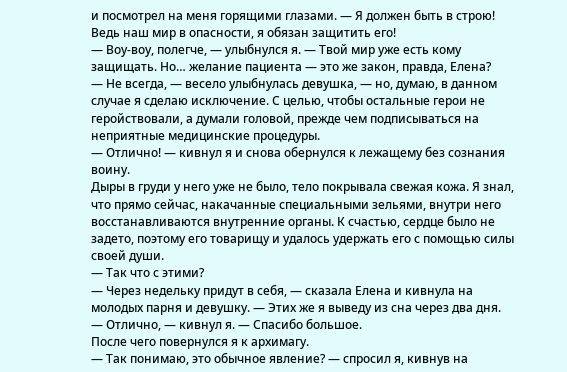и посмотрел на меня горящими глазами. — Я должен быть в строю! Ведь наш мир в опасности, я обязан защитить его!
— Воу-воу, полегче, — улыбнулся я. — Твой мир уже есть кому защищать. Но… желание пациента — это же закон, правда, Елена?
— Не всегда, — весело улыбнулась девушка, — но, думаю, в данном случае я сделаю исключение. С целью, чтобы остальные герои не геройствовали, а думали головой, прежде чем подписываться на неприятные медицинские процедуры.
— Отлично! — кивнул я и снова обернулся к лежащему без сознания воину.
Дыры в груди у него уже не было, тело покрывала свежая кожа. Я знал, что прямо сейчас, накачанные специальными зельями, внутри него восстанавливаются внутренние органы. К счастью, сердце было не задето, поэтому его товарищу и удалось удержать его с помощью силы своей души.
— Так что с этими?
— Через недельку придут в себя, — сказала Елена и кивнула на молодых парня и девушку. — Этих же я выведу из сна через два дня.
— Отлично, — кивнул я. — Спасибо большое.
После чего повернулся я к архимагу.
— Так понимаю, это обычное явление? — спросил я, кивнув на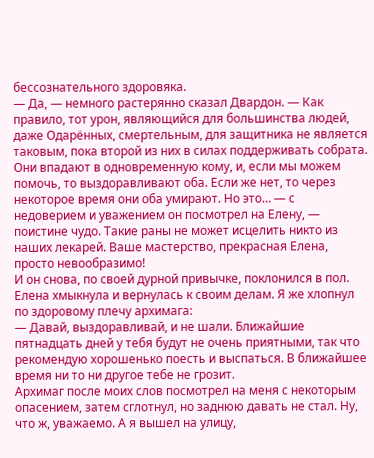бессознательного здоровяка.
— Да, — немного растерянно сказал Двардон. — Как правило, тот урон, являющийся для большинства людей, даже Одарённых, смертельным, для защитника не является таковым, пока второй из них в силах поддерживать собрата. Они впадают в одновременную кому, и, если мы можем помочь, то выздоравливают оба. Если же нет, то через некоторое время они оба умирают. Но это… — с недоверием и уважением он посмотрел на Елену, — поистине чудо. Такие раны не может исцелить никто из наших лекарей. Ваше мастерство, прекрасная Елена, просто невообразимо!
И он снова, по своей дурной привычке, поклонился в пол. Елена хмыкнула и вернулась к своим делам. Я же хлопнул по здоровому плечу архимага:
— Давай, выздоравливай, и не шали. Ближайшие пятнадцать дней у тебя будут не очень приятными, так что рекомендую хорошенько поесть и выспаться. В ближайшее время ни то ни другое тебе не грозит.
Архимаг после моих слов посмотрел на меня с некоторым опасением, затем сглотнул, но заднюю давать не стал. Ну, что ж, уважаемо. А я вышел на улицу,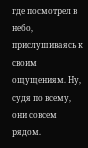где посмотрел в небо, прислушиваясь к своим ощущениям. Ну, судя по всему, они совсем рядом.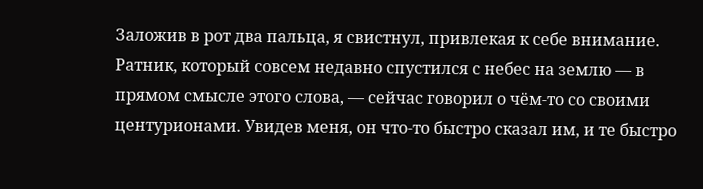Заложив в рот два пальца, я свистнул, привлекая к себе внимание. Ратник, который совсем недавно спустился с небес на землю — в прямом смысле этого слова, — сейчас говорил о чём-то со своими центурионами. Увидев меня, он что-то быстро сказал им, и те быстро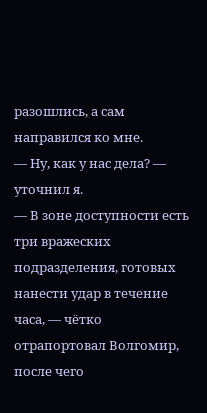разошлись, а сам направился ко мне.
— Ну, как у нас дела? — уточнил я.
— В зоне доступности есть три вражеских подразделения, готовых нанести удар в течение часа, — чётко отрапортовал Волгомир, после чего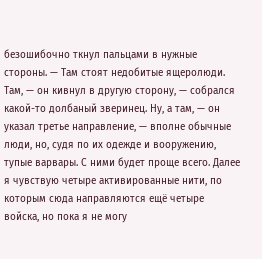безошибочно ткнул пальцами в нужные стороны. — Там стоят недобитые ящеролюди. Там, — он кивнул в другую сторону, — собрался какой-то долбаный зверинец. Ну, а там, — он указал третье направление, — вполне обычные люди, но, судя по их одежде и вооружению, тупые варвары. С ними будет проще всего. Далее я чувствую четыре активированные нити, по которым сюда направляются ещё четыре войска, но пока я не могу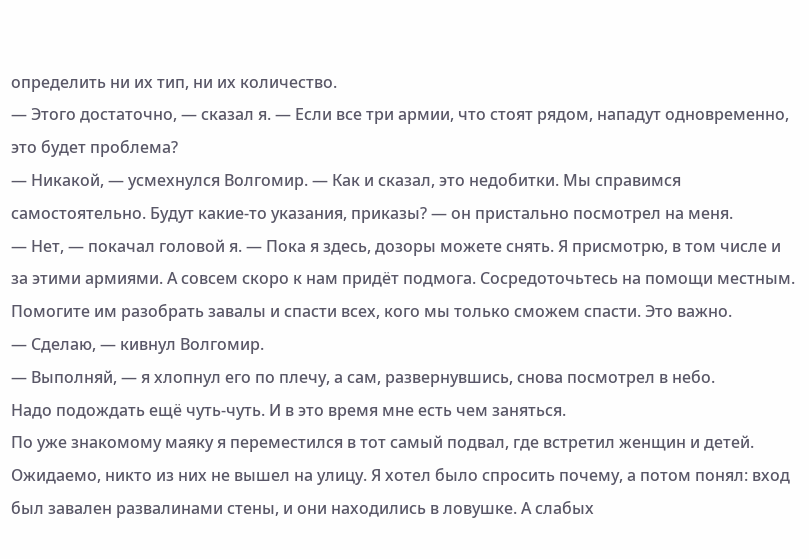определить ни их тип, ни их количество.
— Этого достаточно, — сказал я. — Если все три армии, что стоят рядом, нападут одновременно, это будет проблема?
— Никакой, — усмехнулся Волгомир. — Как и сказал, это недобитки. Мы справимся самостоятельно. Будут какие-то указания, приказы? — он пристально посмотрел на меня.
— Нет, — покачал головой я. — Пока я здесь, дозоры можете снять. Я присмотрю, в том числе и за этими армиями. А совсем скоро к нам придёт подмога. Сосредоточьтесь на помощи местным. Помогите им разобрать завалы и спасти всех, кого мы только сможем спасти. Это важно.
— Сделаю, — кивнул Волгомир.
— Выполняй, — я хлопнул его по плечу, а сам, развернувшись, снова посмотрел в небо.
Надо подождать ещё чуть-чуть. И в это время мне есть чем заняться.
По уже знакомому маяку я переместился в тот самый подвал, где встретил женщин и детей. Ожидаемо, никто из них не вышел на улицу. Я хотел было спросить почему, а потом понял: вход был завален развалинами стены, и они находились в ловушке. А слабых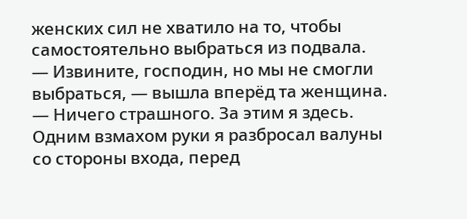женских сил не хватило на то, чтобы самостоятельно выбраться из подвала.
— Извините, господин, но мы не смогли выбраться, — вышла вперёд та женщина.
— Ничего страшного. За этим я здесь.
Одним взмахом руки я разбросал валуны со стороны входа, перед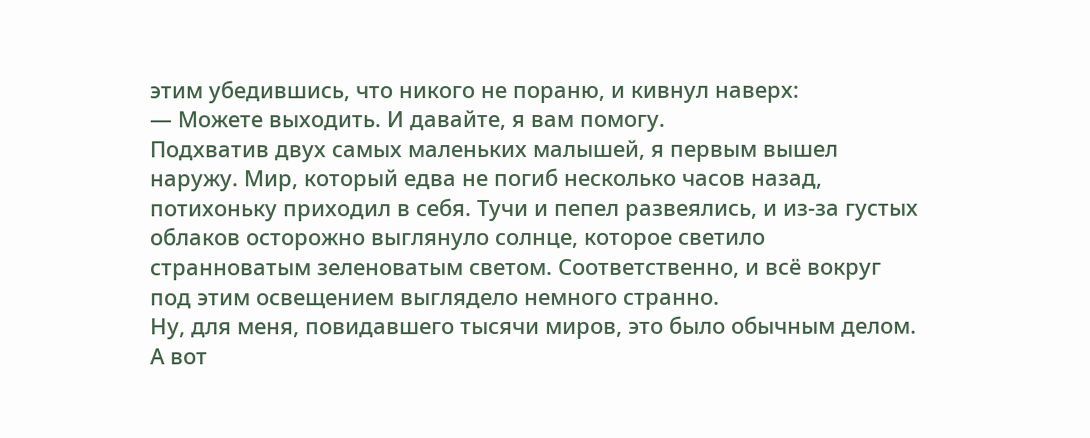этим убедившись, что никого не пораню, и кивнул наверх:
— Можете выходить. И давайте, я вам помогу.
Подхватив двух самых маленьких малышей, я первым вышел наружу. Мир, который едва не погиб несколько часов назад, потихоньку приходил в себя. Тучи и пепел развеялись, и из-за густых облаков осторожно выглянуло солнце, которое светило странноватым зеленоватым светом. Соответственно, и всё вокруг под этим освещением выглядело немного странно.
Ну, для меня, повидавшего тысячи миров, это было обычным делом. А вот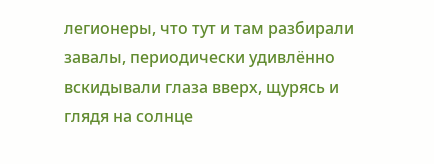легионеры, что тут и там разбирали завалы, периодически удивлённо вскидывали глаза вверх, щурясь и глядя на солнце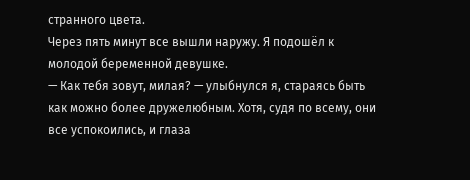странного цвета.
Через пять минут все вышли наружу. Я подошёл к молодой беременной девушке.
— Как тебя зовут, милая? — улыбнулся я, стараясь быть как можно более дружелюбным. Хотя, судя по всему, они все успокоились, и глаза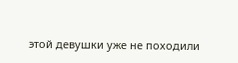этой девушки уже не походили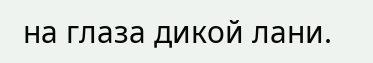на глаза дикой лани.